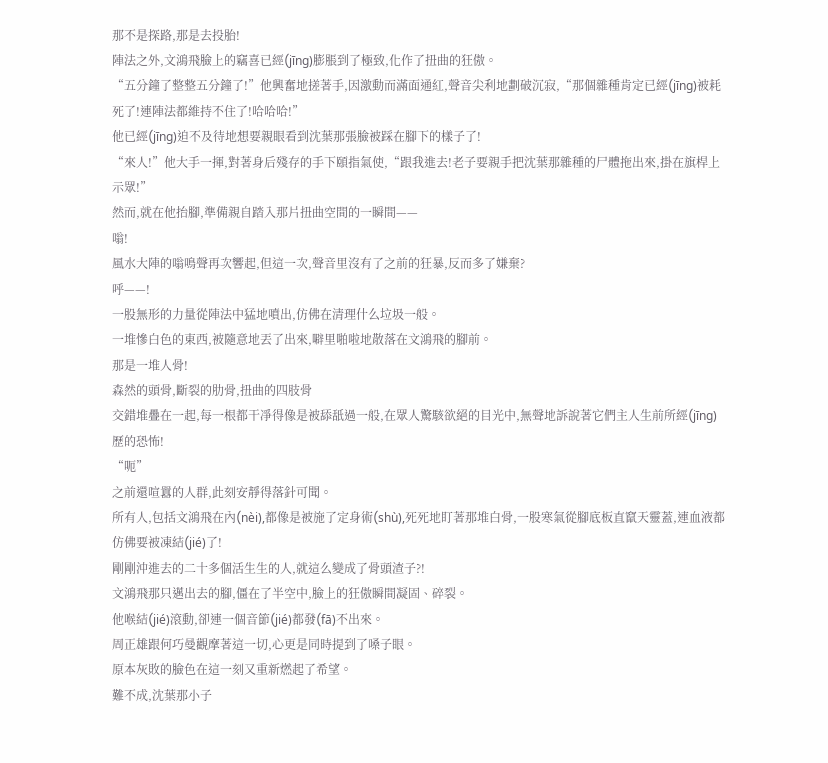那不是探路,那是去投胎!
陣法之外,文鴻飛臉上的竊喜已經(jīng)膨脹到了極致,化作了扭曲的狂傲。
“五分鐘了整整五分鐘了!”他興奮地搓著手,因激動而滿面通紅,聲音尖利地劃破沉寂,“那個雜種肯定已經(jīng)被耗死了!連陣法都維持不住了!哈哈哈!”
他已經(jīng)迫不及待地想要親眼看到沈葉那張臉被踩在腳下的樣子了!
“來人!”他大手一揮,對著身后殘存的手下頤指氣使,“跟我進去!老子要親手把沈葉那雜種的尸體拖出來,掛在旗桿上示眾!”
然而,就在他抬腳,準備親自踏入那片扭曲空間的一瞬間——
嗡!
風水大陣的嗡鳴聲再次響起,但這一次,聲音里沒有了之前的狂暴,反而多了嫌棄?
呼——!
一股無形的力量從陣法中猛地噴出,仿佛在清理什么垃圾一般。
一堆慘白色的東西,被隨意地丟了出來,噼里啪啦地散落在文鴻飛的腳前。
那是一堆人骨!
森然的頭骨,斷裂的肋骨,扭曲的四肢骨
交錯堆疊在一起,每一根都干凈得像是被舔舐過一般,在眾人驚駭欲絕的目光中,無聲地訴說著它們主人生前所經(jīng)歷的恐怖!
“呃”
之前還喧囂的人群,此刻安靜得落針可聞。
所有人,包括文鴻飛在內(nèi),都像是被施了定身術(shù),死死地盯著那堆白骨,一股寒氣從腳底板直竄天靈蓋,連血液都仿佛要被凍結(jié)了!
剛剛沖進去的二十多個活生生的人,就這么變成了骨頭渣子?!
文鴻飛那只邁出去的腳,僵在了半空中,臉上的狂傲瞬間凝固、碎裂。
他喉結(jié)滾動,卻連一個音節(jié)都發(fā)不出來。
周正雄跟何巧曼觀摩著這一切,心更是同時提到了嗓子眼。
原本灰敗的臉色在這一刻又重新燃起了希望。
難不成,沈葉那小子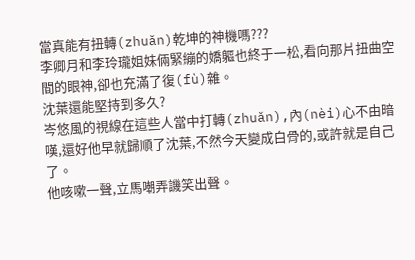當真能有扭轉(zhuǎn)乾坤的神機嗎???
李卿月和李玲瓏姐妹倆緊繃的嬌軀也終于一松,看向那片扭曲空間的眼神,卻也充滿了復(fù)雜。
沈葉還能堅持到多久?
岑悠風的視線在這些人當中打轉(zhuǎn),內(nèi)心不由暗嘆,還好他早就歸順了沈葉,不然今天變成白骨的,或許就是自己了。
他咳嗽一聲,立馬嘲弄譏笑出聲。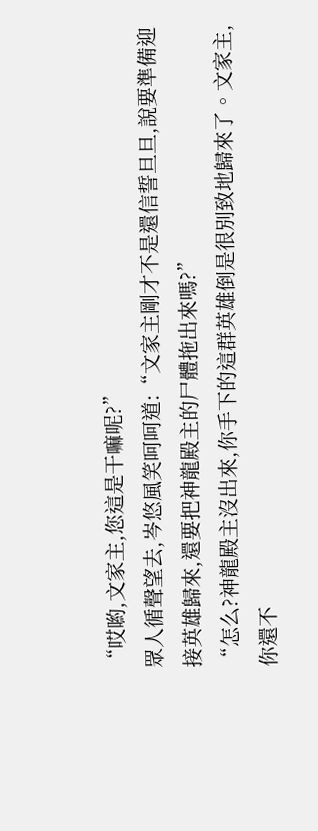“哎喲,文家主,您這是干嘛呢?”
眾人循聲望去,岑悠風笑呵呵道:“文家主剛才不是還信誓旦旦,說要準備迎接英雄歸來,還要把神龍殿主的尸體拖出來嗎?”
“怎么?神龍殿主沒出來,你手下的這群英雄倒是很別致地歸來了。文家主,你還不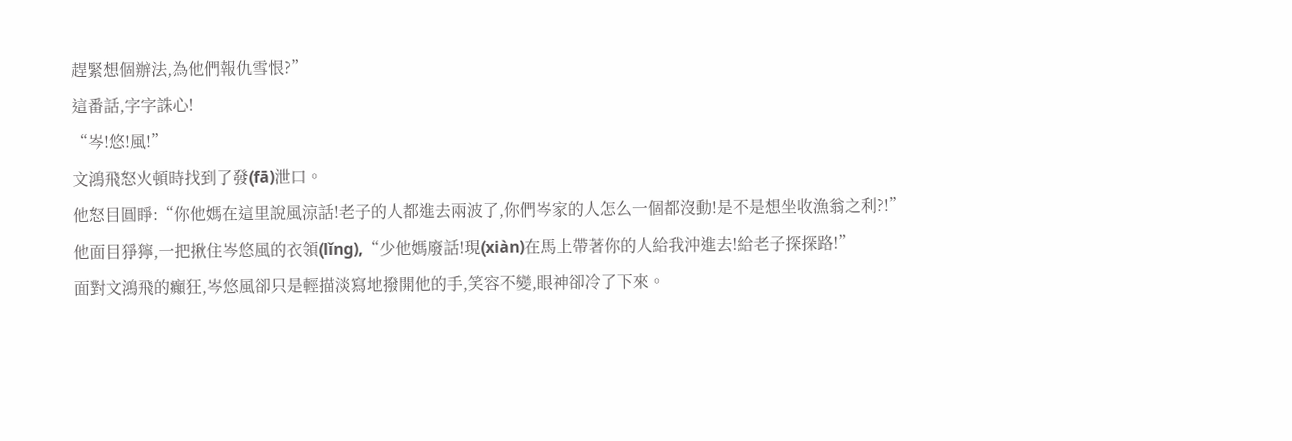趕緊想個辦法,為他們報仇雪恨?”
這番話,字字誅心!
“岑!悠!風!”
文鴻飛怒火頓時找到了發(fā)泄口。
他怒目圓睜:“你他媽在這里說風涼話!老子的人都進去兩波了,你們岑家的人怎么一個都沒動!是不是想坐收漁翁之利?!”
他面目猙獰,一把揪住岑悠風的衣領(lǐng),“少他媽廢話!現(xiàn)在馬上帶著你的人給我沖進去!給老子探探路!”
面對文鴻飛的癲狂,岑悠風卻只是輕描淡寫地撥開他的手,笑容不變,眼神卻冷了下來。